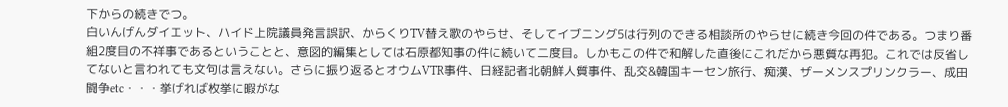下からの続きでつ。
白いんげんダイエット、ハイド上院議員発言誤訳、からくりTV替え歌のやらせ、そしてイブニング5は行列のできる相談所のやらせに続き今回の件である。つまり番組2度目の不祥事であるということと、意図的編集としては石原都知事の件に続いて二度目。しかもこの件で和解した直後にこれだから悪質な再犯。これでは反省してないと言われても文句は言えない。さらに振り返るとオウムVTR事件、日経記者北朝鮮人質事件、乱交&韓国キーセン旅行、痴漢、ザーメンスプリンクラー、成田闘争etc・・・挙げれば枚挙に暇がな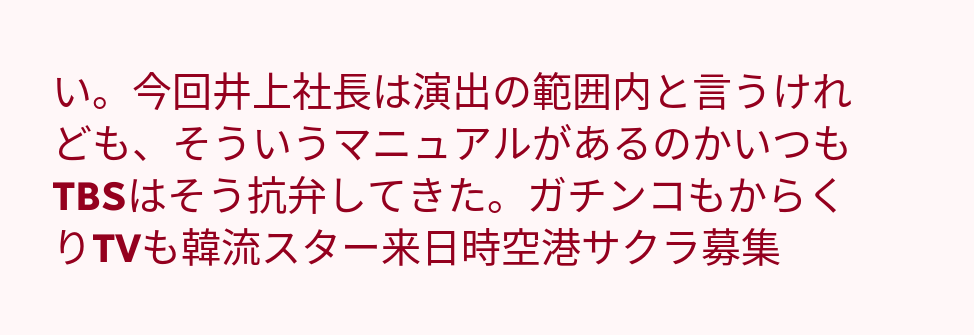い。今回井上社長は演出の範囲内と言うけれども、そういうマニュアルがあるのかいつもTBSはそう抗弁してきた。ガチンコもからくりTVも韓流スター来日時空港サクラ募集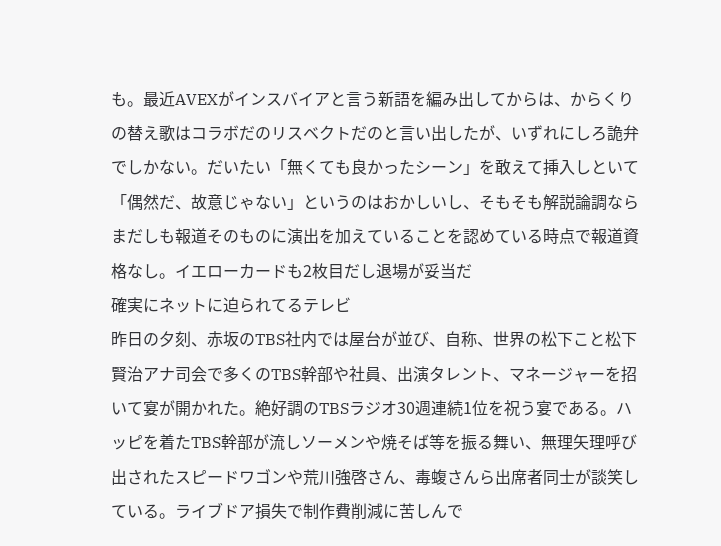も。最近AVEXがインスバイアと言う新語を編み出してからは、からくりの替え歌はコラボだのリスベクトだのと言い出したが、いずれにしろ詭弁でしかない。だいたい「無くても良かったシーン」を敢えて挿入しといて「偶然だ、故意じゃない」というのはおかしいし、そもそも解説論調ならまだしも報道そのものに演出を加えていることを認めている時点で報道資格なし。イエローカードも2枚目だし退場が妥当だ
確実にネットに迫られてるテレビ
昨日の夕刻、赤坂のTBS社内では屋台が並び、自称、世界の松下こと松下賢治アナ司会で多くのTBS幹部や社員、出演タレント、マネージャーを招いて宴が開かれた。絶好調のTBSラジオ30週連続1位を祝う宴である。ハッピを着たTBS幹部が流しソーメンや焼そば等を振る舞い、無理矢理呼び出されたスピードワゴンや荒川強啓さん、毒蝮さんら出席者同士が談笑している。ライブドア損失で制作費削減に苦しんで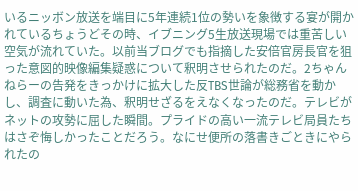いるニッボン放送を端目に5年連続1位の勢いを象徴する宴が開かれているちょうどその時、イブニング5生放送現場では重苦しい空気が流れていた。以前当ブログでも指摘した安倍官房長官を狙った意図的映像編集疑惑について釈明させられたのだ。2ちゃんねらーの告発をきっかけに拡大した反TBS世論が総務省を動かし、調査に動いた為、釈明せざるをえなくなったのだ。テレビがネットの攻勢に屈した瞬間。プライドの高い一流テレビ局員たちはさぞ悔しかったことだろう。なにせ便所の落書きごときにやられたの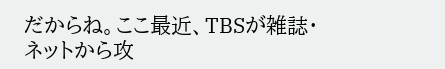だからね。ここ最近、TBSが雑誌・ネットから攻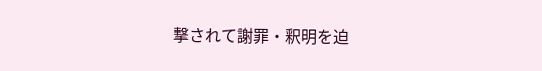撃されて謝罪・釈明を迫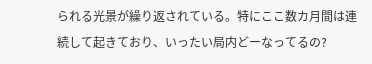られる光景が繰り返されている。特にここ数カ月間は連続して起きており、いったい局内どーなってるの?